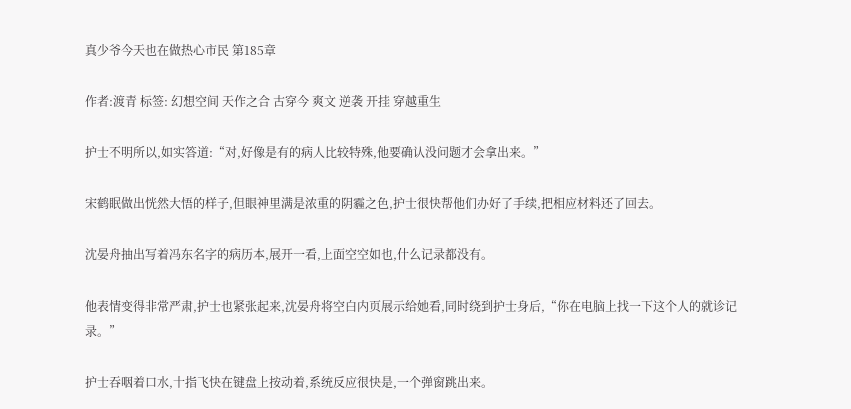真少爷今天也在做热心市民 第185章

作者:渡青 标签: 幻想空间 天作之合 古穿今 爽文 逆袭 开挂 穿越重生

护士不明所以,如实答道:“对,好像是有的病人比较特殊,他要确认没问题才会拿出来。”

宋鹤眠做出恍然大悟的样子,但眼神里满是浓重的阴霾之色,护士很快帮他们办好了手续,把相应材料还了回去。

沈晏舟抽出写着冯东名字的病历本,展开一看,上面空空如也,什么记录都没有。

他表情变得非常严肃,护士也紧张起来,沈晏舟将空白内页展示给她看,同时绕到护士身后,“你在电脑上找一下这个人的就诊记录。”

护士吞咽着口水,十指飞快在键盘上按动着,系统反应很快是,一个弹窗跳出来。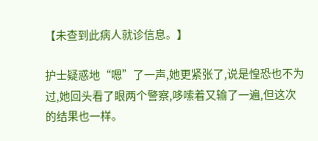【未查到此病人就诊信息。】

护士疑惑地“嗯”了一声,她更紧张了,说是惶恐也不为过,她回头看了眼两个警察,哆嗦着又输了一遍,但这次的结果也一样。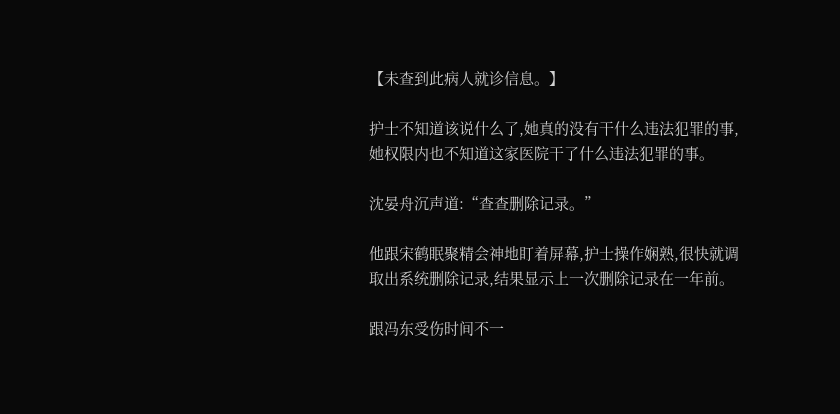【未查到此病人就诊信息。】

护士不知道该说什么了,她真的没有干什么违法犯罪的事,她权限内也不知道这家医院干了什么违法犯罪的事。

沈晏舟沉声道:“查查删除记录。”

他跟宋鹤眠聚精会神地盯着屏幕,护士操作娴熟,很快就调取出系统删除记录,结果显示上一次删除记录在一年前。

跟冯东受伤时间不一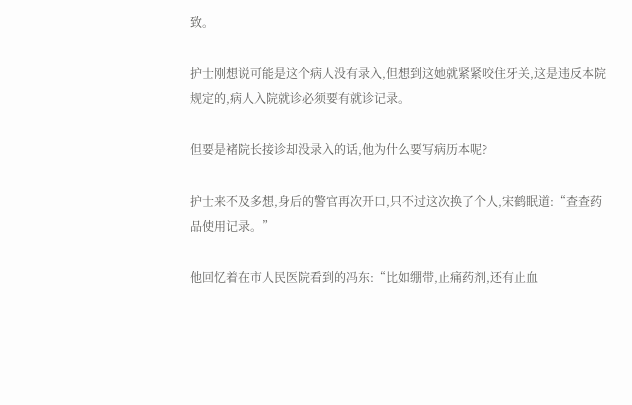致。

护士刚想说可能是这个病人没有录入,但想到这她就紧紧咬住牙关,这是违反本院规定的,病人入院就诊必须要有就诊记录。

但要是褚院长接诊却没录入的话,他为什么要写病历本呢?

护士来不及多想,身后的警官再次开口,只不过这次换了个人,宋鹤眠道:“查查药品使用记录。”

他回忆着在市人民医院看到的冯东:“比如绷带,止痛药剂,还有止血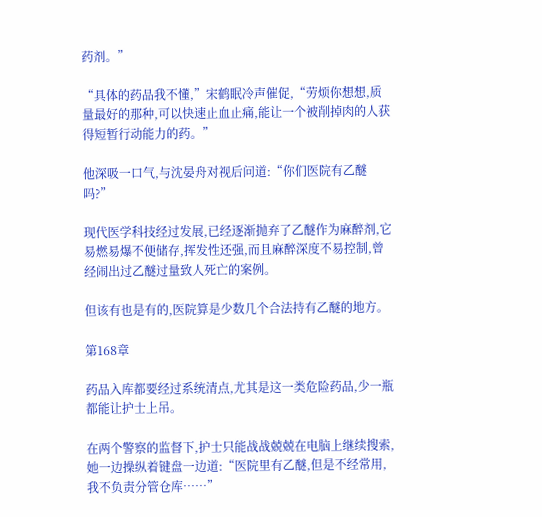药剂。”

“具体的药品我不懂,”宋鹤眠冷声催促,“劳烦你想想,质量最好的那种,可以快速止血止痛,能让一个被削掉肉的人获得短暂行动能力的药。”

他深吸一口气,与沈晏舟对视后问道:“你们医院有乙醚吗?”

现代医学科技经过发展,已经逐渐抛弃了乙醚作为麻醉剂,它易燃易爆不便储存,挥发性还强,而且麻醉深度不易控制,曾经闹出过乙醚过量致人死亡的案例。

但该有也是有的,医院算是少数几个合法持有乙醚的地方。

第168章

药品入库都要经过系统清点,尤其是这一类危险药品,少一瓶都能让护士上吊。

在两个警察的监督下,护士只能战战兢兢在电脑上继续搜索,她一边操纵着键盘一边道:“医院里有乙醚,但是不经常用,我不负责分管仓库……”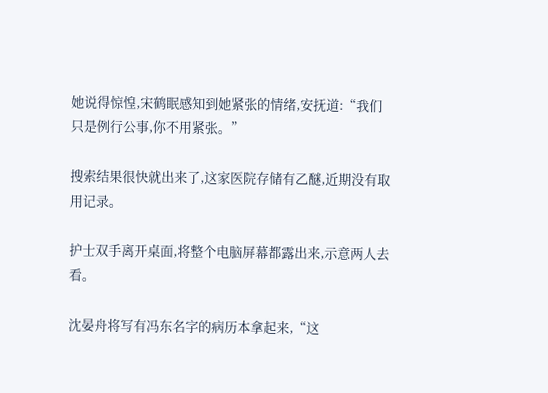她说得惊惶,宋鹤眠感知到她紧张的情绪,安抚道:“我们只是例行公事,你不用紧张。”

搜索结果很快就出来了,这家医院存储有乙醚,近期没有取用记录。

护士双手离开桌面,将整个电脑屏幕都露出来,示意两人去看。

沈晏舟将写有冯东名字的病历本拿起来,“这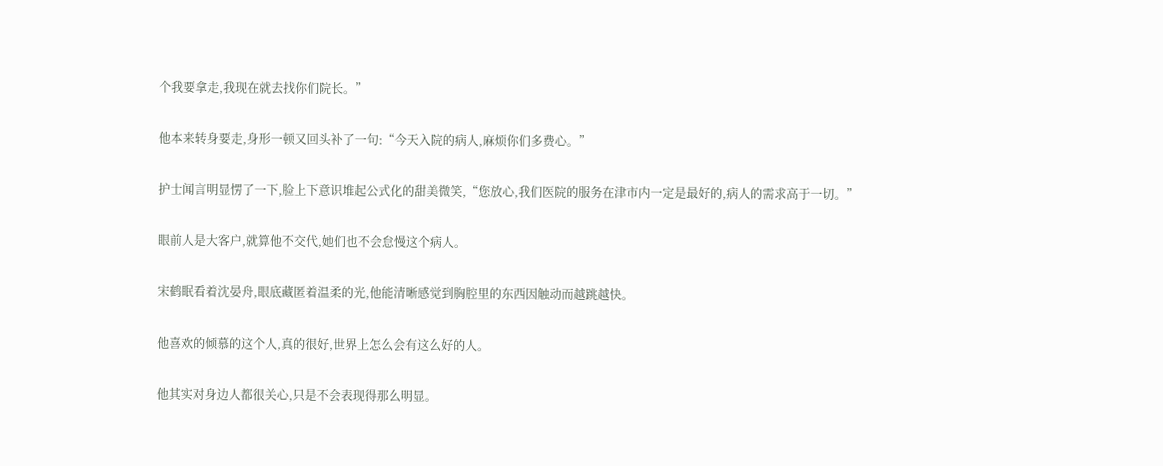个我要拿走,我现在就去找你们院长。”

他本来转身要走,身形一顿又回头补了一句:“今天入院的病人,麻烦你们多费心。”

护士闻言明显愣了一下,脸上下意识堆起公式化的甜美微笑,“您放心,我们医院的服务在津市内一定是最好的,病人的需求高于一切。”

眼前人是大客户,就算他不交代,她们也不会怠慢这个病人。

宋鹤眠看着沈晏舟,眼底藏匿着温柔的光,他能清晰感觉到胸腔里的东西因触动而越跳越快。

他喜欢的倾慕的这个人,真的很好,世界上怎么会有这么好的人。

他其实对身边人都很关心,只是不会表现得那么明显。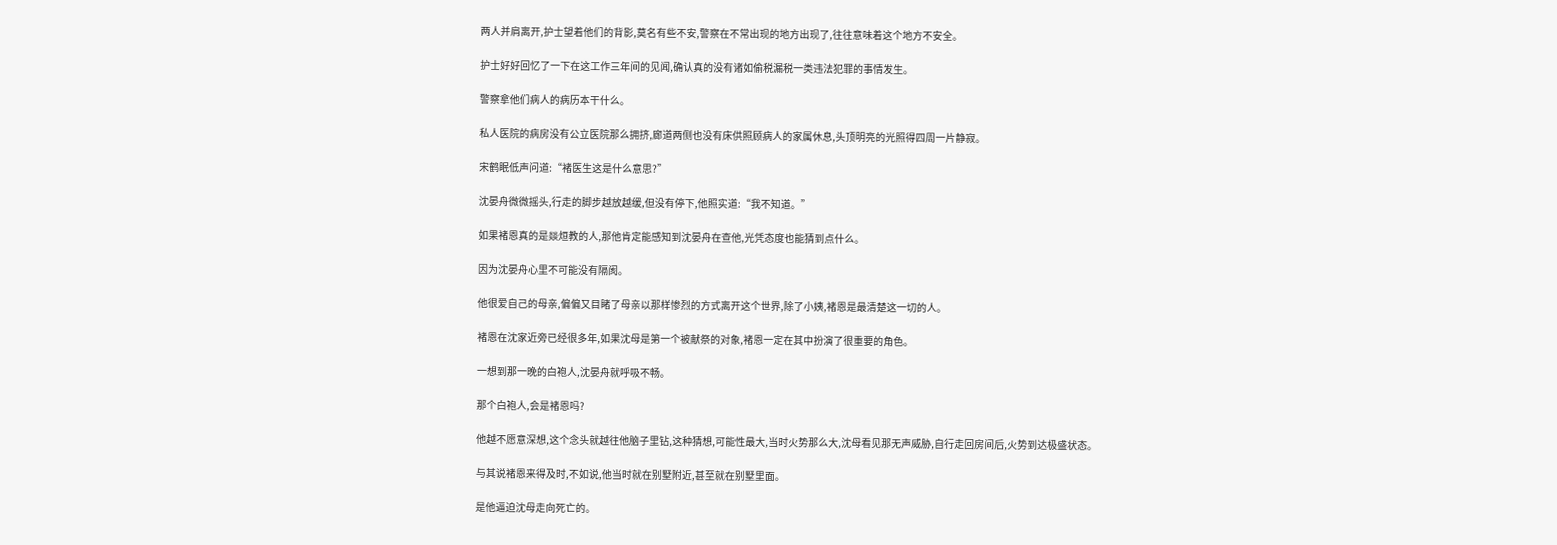两人并肩离开,护士望着他们的背影,莫名有些不安,警察在不常出现的地方出现了,往往意味着这个地方不安全。

护士好好回忆了一下在这工作三年间的见闻,确认真的没有诸如偷税漏税一类违法犯罪的事情发生。

警察拿他们病人的病历本干什么。

私人医院的病房没有公立医院那么拥挤,廊道两侧也没有床供照顾病人的家属休息,头顶明亮的光照得四周一片静寂。

宋鹤眠低声问道:“褚医生这是什么意思?”

沈晏舟微微摇头,行走的脚步越放越缓,但没有停下,他照实道:“我不知道。”

如果褚恩真的是燚烜教的人,那他肯定能感知到沈晏舟在查他,光凭态度也能猜到点什么。

因为沈晏舟心里不可能没有隔阂。

他很爱自己的母亲,偏偏又目睹了母亲以那样惨烈的方式离开这个世界,除了小姨,褚恩是最清楚这一切的人。

褚恩在沈家近旁已经很多年,如果沈母是第一个被献祭的对象,褚恩一定在其中扮演了很重要的角色。

一想到那一晚的白袍人,沈晏舟就呼吸不畅。

那个白袍人,会是褚恩吗?

他越不愿意深想,这个念头就越往他脑子里钻,这种猜想,可能性最大,当时火势那么大,沈母看见那无声威胁,自行走回房间后,火势到达极盛状态。

与其说褚恩来得及时,不如说,他当时就在别墅附近,甚至就在别墅里面。

是他逼迫沈母走向死亡的。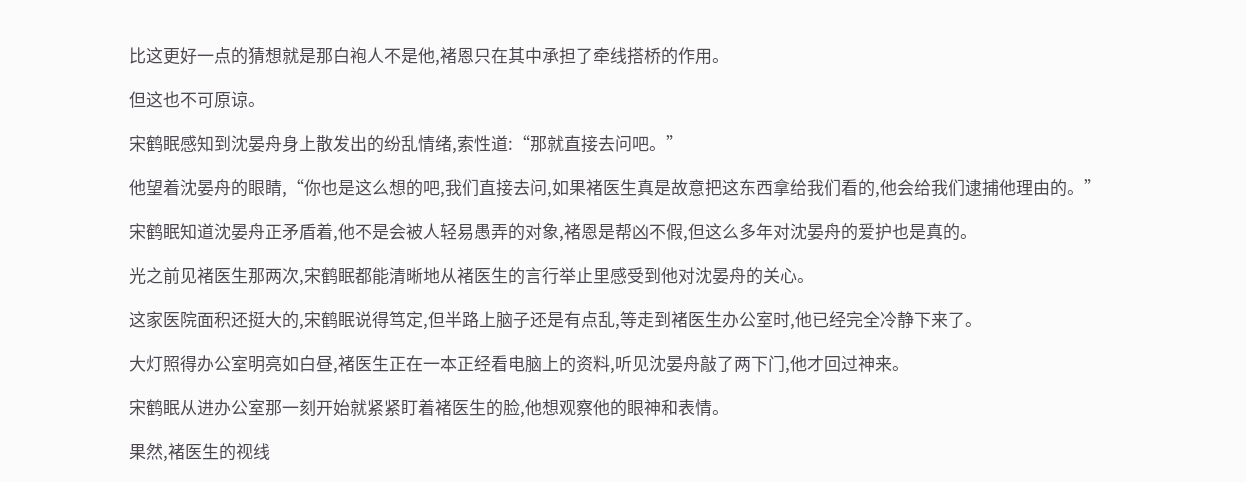比这更好一点的猜想就是那白袍人不是他,褚恩只在其中承担了牵线搭桥的作用。

但这也不可原谅。

宋鹤眠感知到沈晏舟身上散发出的纷乱情绪,索性道:“那就直接去问吧。”

他望着沈晏舟的眼睛,“你也是这么想的吧,我们直接去问,如果褚医生真是故意把这东西拿给我们看的,他会给我们逮捕他理由的。”

宋鹤眠知道沈晏舟正矛盾着,他不是会被人轻易愚弄的对象,褚恩是帮凶不假,但这么多年对沈晏舟的爱护也是真的。

光之前见褚医生那两次,宋鹤眠都能清晰地从褚医生的言行举止里感受到他对沈晏舟的关心。

这家医院面积还挺大的,宋鹤眠说得笃定,但半路上脑子还是有点乱,等走到褚医生办公室时,他已经完全冷静下来了。

大灯照得办公室明亮如白昼,褚医生正在一本正经看电脑上的资料,听见沈晏舟敲了两下门,他才回过神来。

宋鹤眠从进办公室那一刻开始就紧紧盯着褚医生的脸,他想观察他的眼神和表情。

果然,褚医生的视线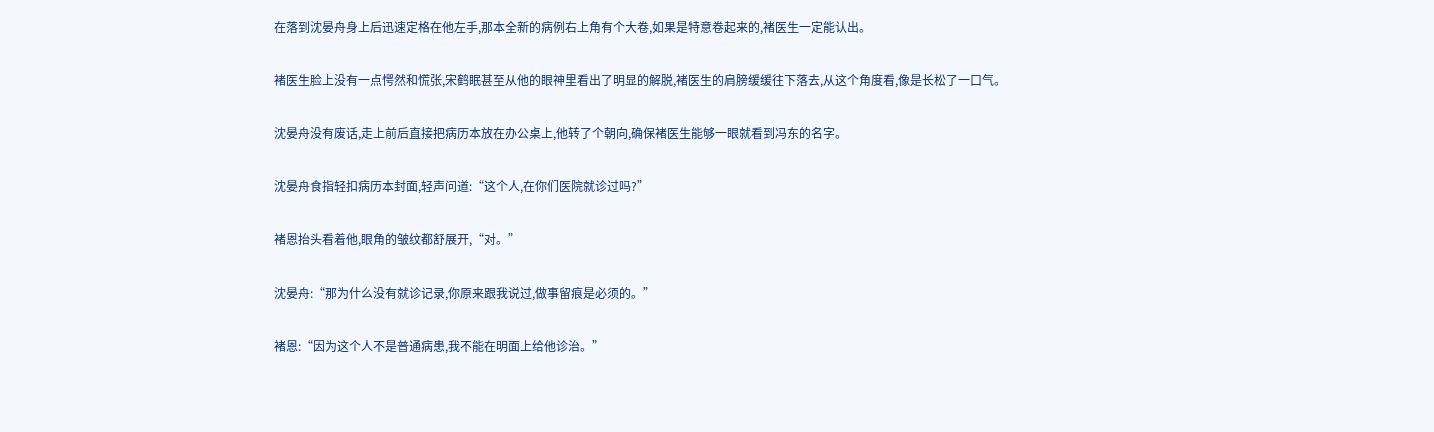在落到沈晏舟身上后迅速定格在他左手,那本全新的病例右上角有个大卷,如果是特意卷起来的,褚医生一定能认出。

褚医生脸上没有一点愕然和慌张,宋鹤眠甚至从他的眼神里看出了明显的解脱,褚医生的肩膀缓缓往下落去,从这个角度看,像是长松了一口气。

沈晏舟没有废话,走上前后直接把病历本放在办公桌上,他转了个朝向,确保褚医生能够一眼就看到冯东的名字。

沈晏舟食指轻扣病历本封面,轻声问道:“这个人,在你们医院就诊过吗?”

褚恩抬头看着他,眼角的皱纹都舒展开,“对。”

沈晏舟:“那为什么没有就诊记录,你原来跟我说过,做事留痕是必须的。”

褚恩:“因为这个人不是普通病患,我不能在明面上给他诊治。”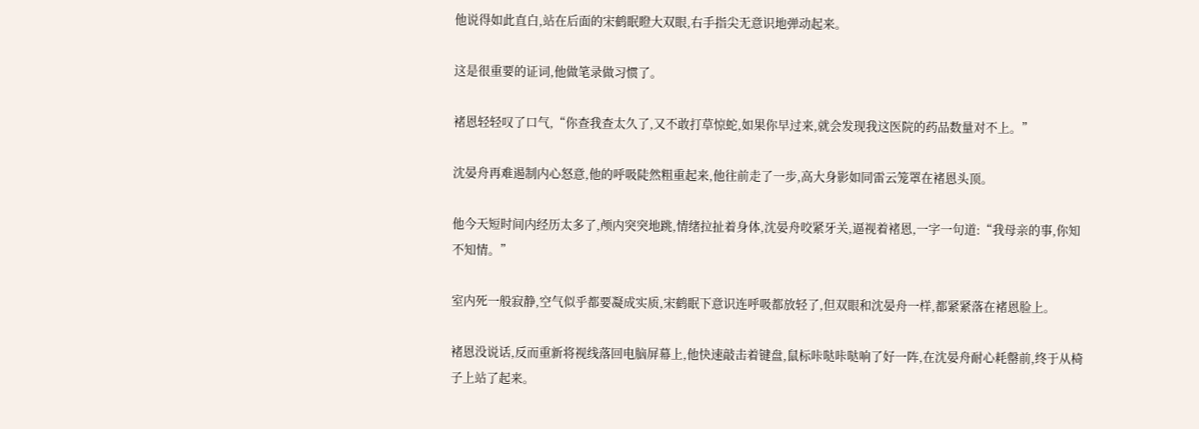他说得如此直白,站在后面的宋鹤眠瞪大双眼,右手指尖无意识地弹动起来。

这是很重要的证词,他做笔录做习惯了。

褚恩轻轻叹了口气,“你查我查太久了,又不敢打草惊蛇,如果你早过来,就会发现我这医院的药品数量对不上。”

沈晏舟再难遏制内心怒意,他的呼吸陡然粗重起来,他往前走了一步,高大身影如同雷云笼罩在褚恩头顶。

他今天短时间内经历太多了,颅内突突地跳,情绪拉扯着身体,沈晏舟咬紧牙关,逼视着褚恩,一字一句道:“我母亲的事,你知不知情。”

室内死一般寂静,空气似乎都要凝成实质,宋鹤眠下意识连呼吸都放轻了,但双眼和沈晏舟一样,都紧紧落在褚恩脸上。

褚恩没说话,反而重新将视线落回电脑屏幕上,他快速敲击着键盘,鼠标咔哒咔哒响了好一阵,在沈晏舟耐心耗罄前,终于从椅子上站了起来。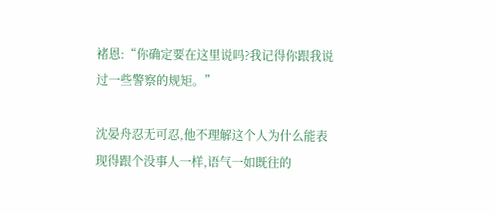褚恩:“你确定要在这里说吗?我记得你跟我说过一些警察的规矩。”

沈晏舟忍无可忍,他不理解这个人为什么能表现得跟个没事人一样,语气一如既往的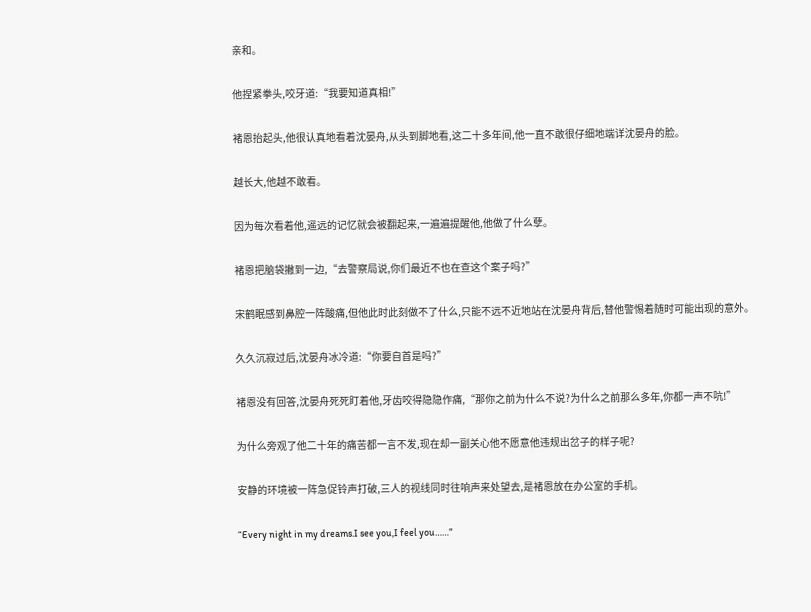亲和。

他捏紧拳头,咬牙道:“我要知道真相!”

褚恩抬起头,他很认真地看着沈晏舟,从头到脚地看,这二十多年间,他一直不敢很仔细地端详沈晏舟的脸。

越长大,他越不敢看。

因为每次看着他,遥远的记忆就会被翻起来,一遍遍提醒他,他做了什么孽。

褚恩把脑袋撇到一边,“去警察局说,你们最近不也在查这个案子吗?”

宋鹤眠感到鼻腔一阵酸痛,但他此时此刻做不了什么,只能不远不近地站在沈晏舟背后,替他警惕着随时可能出现的意外。

久久沉寂过后,沈晏舟冰冷道:“你要自首是吗?”

褚恩没有回答,沈晏舟死死盯着他,牙齿咬得隐隐作痛,“那你之前为什么不说?为什么之前那么多年,你都一声不吭!”

为什么旁观了他二十年的痛苦都一言不发,现在却一副关心他不愿意他违规出岔子的样子呢?

安静的环境被一阵急促铃声打破,三人的视线同时往响声来处望去,是褚恩放在办公室的手机。

“Every night in my dreams.I see you,I feel you……”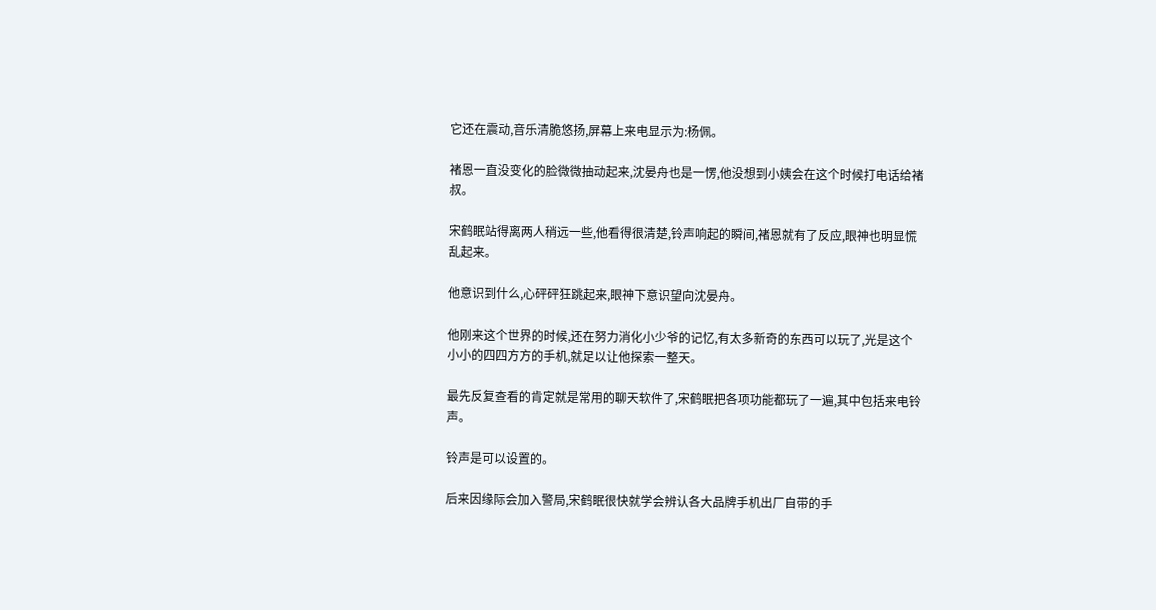它还在震动,音乐清脆悠扬,屏幕上来电显示为:杨佩。

褚恩一直没变化的脸微微抽动起来,沈晏舟也是一愣,他没想到小姨会在这个时候打电话给褚叔。

宋鹤眠站得离两人稍远一些,他看得很清楚,铃声响起的瞬间,褚恩就有了反应,眼神也明显慌乱起来。

他意识到什么,心砰砰狂跳起来,眼神下意识望向沈晏舟。

他刚来这个世界的时候,还在努力消化小少爷的记忆,有太多新奇的东西可以玩了,光是这个小小的四四方方的手机,就足以让他探索一整天。

最先反复查看的肯定就是常用的聊天软件了,宋鹤眠把各项功能都玩了一遍,其中包括来电铃声。

铃声是可以设置的。

后来因缘际会加入警局,宋鹤眠很快就学会辨认各大品牌手机出厂自带的手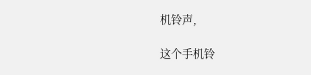机铃声,

这个手机铃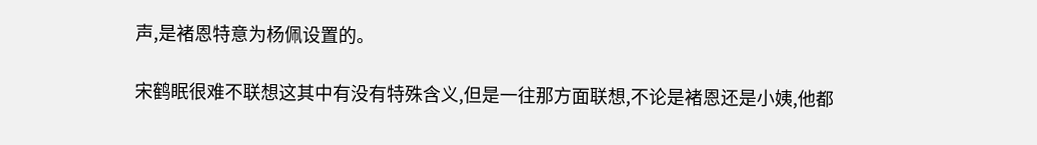声,是褚恩特意为杨佩设置的。

宋鹤眠很难不联想这其中有没有特殊含义,但是一往那方面联想,不论是褚恩还是小姨,他都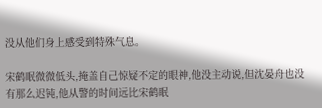没从他们身上感受到特殊气息。

宋鹤眠微微低头,掩盖自己惊疑不定的眼神,他没主动说,但沈晏舟也没有那么迟钝,他从警的时间远比宋鹤眠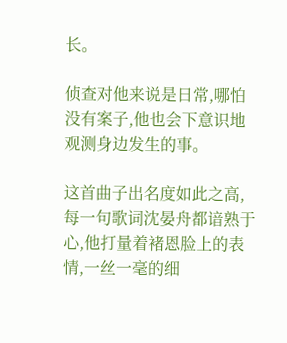长。

侦查对他来说是日常,哪怕没有案子,他也会下意识地观测身边发生的事。

这首曲子出名度如此之高,每一句歌词沈晏舟都谙熟于心,他打量着褚恩脸上的表情,一丝一毫的细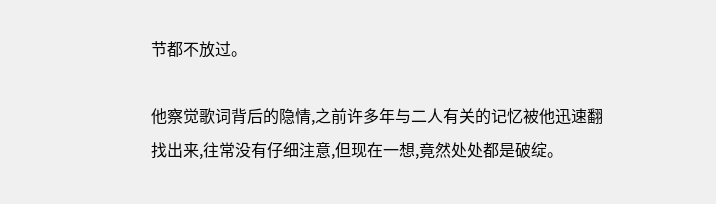节都不放过。

他察觉歌词背后的隐情,之前许多年与二人有关的记忆被他迅速翻找出来,往常没有仔细注意,但现在一想,竟然处处都是破绽。